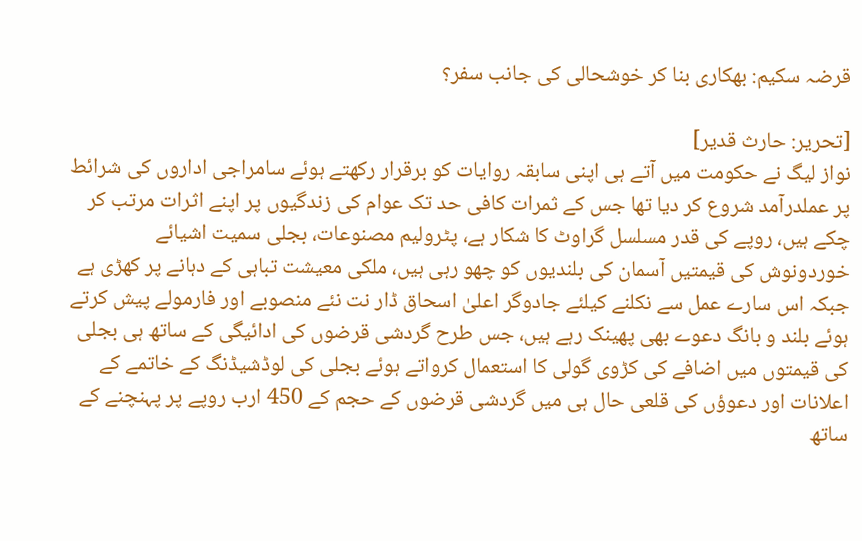قرضہ سکیم: بھکاری بنا کر خوشحالی کی جانب سفر؟

[تحریر: حارث قدیر]
نواز لیگ نے حکومت میں آتے ہی اپنی سابقہ روایات کو برقرار رکھتے ہوئے سامراجی اداروں کی شرائط پر عملدرآمد شروع کر دیا تھا جس کے ثمرات کافی حد تک عوام کی زندگیوں پر اپنے اثرات مرتب کر چکے ہیں، روپے کی قدر مسلسل گراوٹ کا شکار ہے، پٹرولیم مصنوعات، بجلی سمیت اشیائے خوردونوش کی قیمتیں آسمان کی بلندیوں کو چھو رہی ہیں، ملکی معیشت تباہی کے دہانے پر کھڑی ہے جبکہ اس سارے عمل سے نکلنے کیلئے جادوگر اعلیٰ اسحاق ڈار نت نئے منصوبے اور فارمولے پیش کرتے ہوئے بلند و بانگ دعوے بھی پھینک رہے ہیں، جس طرح گردشی قرضوں کی ادائیگی کے ساتھ ہی بجلی کی قیمتوں میں اضافے کی کڑوی گولی کا استعمال کرواتے ہوئے بجلی کی لوڈشیڈنگ کے خاتمے کے اعلانات اور دعوؤں کی قلعی حال ہی میں گردشی قرضوں کے حجم کے 450 ارب روپے پر پہنچنے کے ساتھ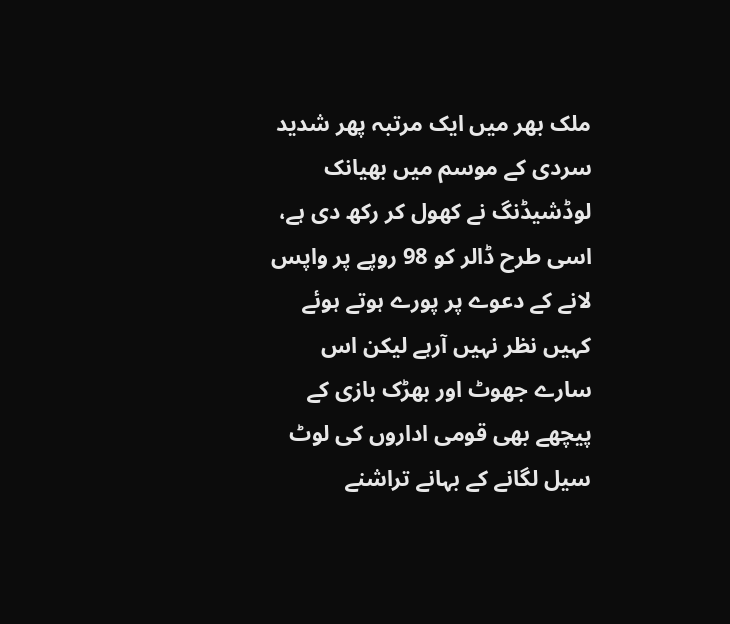ملک بھر میں ایک مرتبہ پھر شدید سردی کے موسم میں بھیانک لوڈشیڈنگ نے کھول کر رکھ دی ہے، اسی طرح ڈالر کو 98 روپے پر واپس لانے کے دعوے پر پورے ہوتے ہوئے کہیں نظر نہیں آرہے لیکن اس سارے جھوٹ اور بھڑک بازی کے پیچھے بھی قومی اداروں کی لوٹ سیل لگانے کے بہانے تراشنے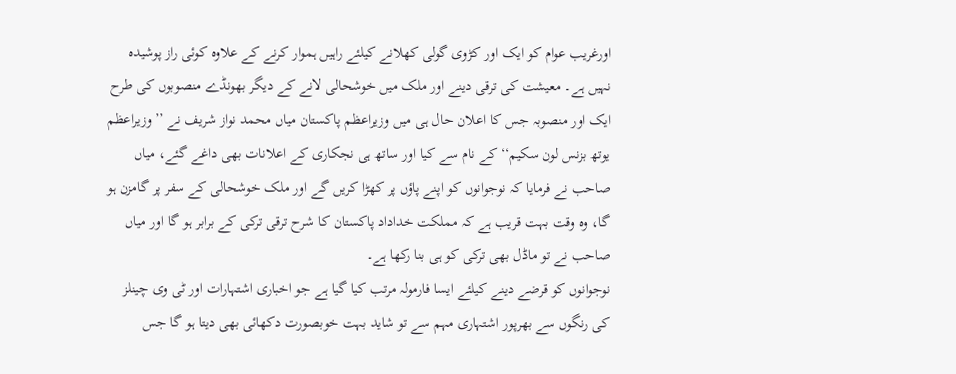اورغریب عوام کو ایک اور کڑوی گولی کھلانے کیلئے راہیں ہموار کرنے کے علاوہ کوئی راز پوشیدہ نہیں ہے۔ معیشت کی ترقی دینے اور ملک میں خوشحالی لانے کے دیگر بھونڈے منصوبوں کی طرح ایک اور منصوبہ جس کا اعلان حال ہی میں وزیراعظم پاکستان میاں محمد نواز شریف نے ’’وزیراعظم یوتھ بزنس لون سکیم‘‘ کے نام سے کیا اور ساتھ ہی نجکاری کے اعلانات بھی داغے گئے، میاں صاحب نے فرمایا کہ نوجوانوں کو اپنے پاؤں پر کھڑا کریں گے اور ملک خوشحالی کے سفر پر گامزن ہو گا، وہ وقت بہت قریب ہے کہ مملکت خداداد پاکستان کا شرح ترقی ترکی کے برابر ہو گا اور میاں صاحب نے تو ماڈل بھی ترکی کو ہی بنا رکھا ہے۔
نوجوانوں کو قرضے دینے کیلئے ایسا فارمولہ مرتب کیا گیا ہے جو اخباری اشتہارات اور ٹی وی چینلز کی رنگوں سے بھرپور اشتہاری مہم سے تو شاید بہت خوبصورت دکھائی بھی دیتا ہو گا جس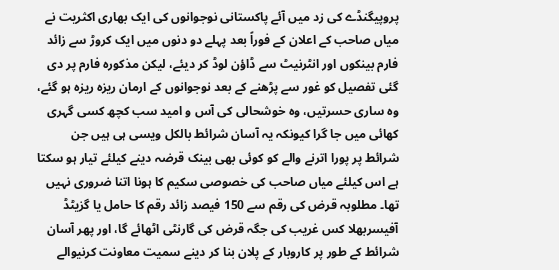پروپیگنڈے کی زد میں آئے پاکستانی نوجوانوں کی ایک بھاری اکثریت نے میاں صاحب کے اعلان کے فوراً بعد پہلے دو دنوں میں ایک کروڑ سے زائد فارم بینکوں اور انٹرنیٹ سے ڈاؤن لوڈ کر دیئے، لیکن مذکورہ فارم پر دی گئی تفصیل کو غور سے پڑھنے کے بعد نوجوانوں کے ارمان ریزہ ریزہ ہو گئے، وہ ساری حسرتیں، وہ خوشحالی کی آس و امید سب کچھ کسی گہری کھائی میں جا گرا کیونکہ یہ آسان شرائط بالکل ویسی ہی ہیں جن شرائط پر پورا اترنے والے کو کوئی بھی بینک قرضہ دینے کیلئے تیار ہو سکتا ہے اس کیلئے میاں صاحب کی خصوصی سکیم کا ہونا اتنا ضروری نہیں تھا۔ مطلوبہ قرض کی رقم سے 150 فیصد زائد رقم کا حامل یا گزیٹڈ آفیسربھلا کس غریب کی جگہ قرض کی گارنٹی اٹھائے گا، اور پھر آسان شرائط کے طور پر کاروبار کے پلان بنا کر دینے سمیت معاونت کرنیوالے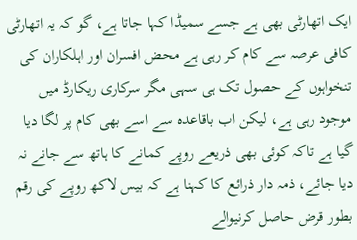ایک اتھارٹی بھی ہے جسے سمیڈا کہا جاتا ہے، گو کہ یہ اتھارٹی کافی عرصہ سے کام کر رہی ہے محض افسران اور اہلکاران کی تنخواہوں کے حصول تک ہی سہی مگر سرکاری ریکارڈ میں موجود رہی ہے، لیکن اب باقاعدہ سے اسے بھی کام پر لگا دیا گیا ہے تاکہ کوئی بھی ذریعے روپے کمانے کا ہاتھ سے جانے نہ دیا جائے، ذمہ دار ذرائع کا کہنا ہے کہ بیس لاکھ روپے کی رقم بطور قرض حاصل کرنیوالے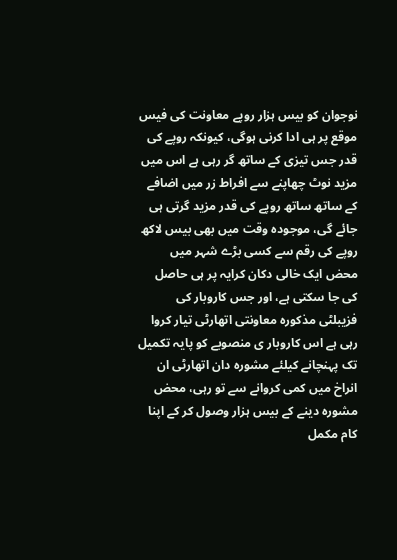نوجوان کو بیس ہزار روپے معاونت کی فیس موقع پر ہی ادا کرنی ہوگی، کیونکہ روپے کی قدر جس تیزی کے ساتھ گر رہی ہے اس میں مزید نوٹ چھاپنے سے افراط زر میں اضافے کے ساتھ ساتھ روپے کی قدر مزید گرتی ہی جائے گی، موجودہ وقت میں بھی بیس لاکھ روپے کی رقم سے کسی بڑے شہر میں محض ایک خالی دکان کرایہ پر ہی حاصل کی جا سکتی ہے، اور جس کاروبار کی فزیبلٹی مذکورہ معاونتی اتھارٹی تیار کروا رہی ہے اس کاروبار ی منصوبے کو پایہ تکمیل تک پہنچانے کیلئے مشورہ دان اتھارٹی ان انراخ میں کمی کروانے سے تو رہی، محض مشورہ دینے کے بیس ہزار وصول کر کے اپنا کام مکمل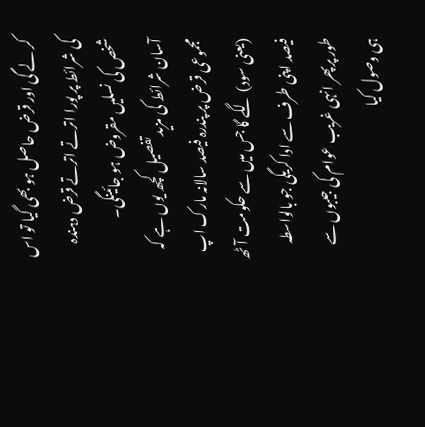کر لے گی اور قرض حاصل ہو بھی گیا تو اس کی شرائط پر پورا اترتے اترتے قرض دہندہ شخص کی نسلیں مقروض ہو جائینگی۔
آسان شرائط کی مزید تفصیل کچھ یوں ہے کہ مجموعی قرض پر پندرہ فیصد سالانہ مارک اپ (یعنی سود) لگے گا جس میں سے حکومت آٹھ فیصد اپنی طرف سے ادا کریگی جو بالواسطہ طور پرپھر انہی غریب عوام کی جیبوں سے ہی وصول کیا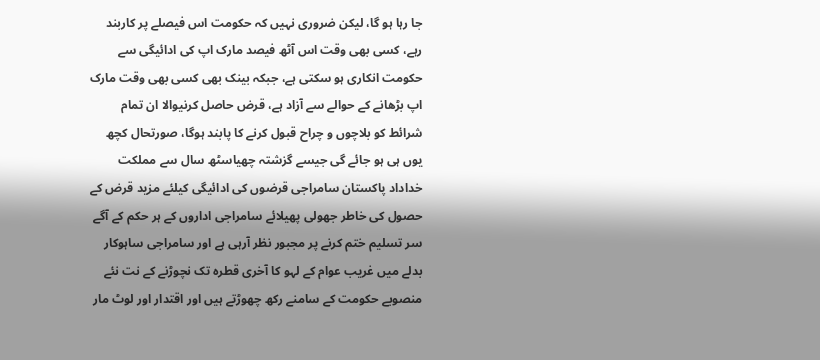جا رہا ہو گا، لیکن ضروری نہیں کہ حکومت اس فیصلے پر کاربند رہے، کسی بھی وقت اس آٹھ فیصد مارک اپ کی ادائیگی سے حکومت انکاری ہو سکتی ہے، جبکہ بینک بھی کسی بھی وقت مارک اپ بڑھانے کے حوالے سے آزاد ہے، قرض حاصل کرنیوالا ان تمام شرائط کو بلاچوں و چراح قبول کرنے کا پابند ہوگا، صورتحال کچھ یوں ہی ہو جائے گی جیسے گزشتہ چھیاسٹھ سال سے مملکت خداداد پاکستان سامراجی قرضوں کی ادائیگی کیلئے مزید قرض کے حصول کی خاطر جھولی پھیلائے سامراجی اداروں کے ہر حکم کے آگے سر تسلیم ختم کرنے پر مجبور نظر آرہی ہے اور سامراجی ساہوکار بدلے میں غریب عوام کے لہو کا آخری قطرہ تک نچوڑنے کے نت نئے منصوبے حکومت کے سامنے رکھ چھوڑتے ہیں اور اقتدار اور لوٹ مار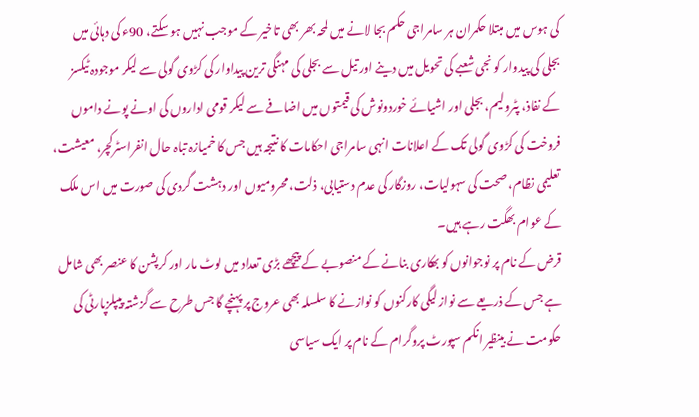کی ہوس میں مبتلا حکمران ہر سامراجی حکم بجا لانے میں لمحہ بھر بھی تاخیر کے موجب نہیں ہو سکتے، 90ء کی دہائی میں بجلی کی پیدوار کو نجی شعبے کی تحویل میں دینے اور تیل سے بجلی کی مہنگی ترین پیداوار کی کڑوی گولی سے لیکر موجودہ ٹیکسز کے نفاذ، پٹرولیم، بجلی اور اشیائے خوردونوش کی قیمتوں میں اضافے سے لیکر قومی اداروں کی اونے پونے داموں فروخت کی کڑوی گولی تک کے اعلانات انہی سامراجی احکامات کا نتیجہ ہیں جس کا خمیازہ تباہ حال انفراسٹرکچر، معیشت، تعلیمی نظام، صحت کی سہولیات، روزگار کی عدم دستیابی، ذلت، محرومیوں اور دہشت گردی کی صورت میں اس ملک کے عوام بھگت رہے ہیں۔
قرض کے نام پر نوجوانوں کو بھکاری بنانے کے منصوبے کے پیچھے بڑی تعداد میں لوٹ مار اور کرپشن کا عنصر بھی شامل ہے جس کے ذریعے سے نواز لیگی کارکنوں کو نوازنے کا سلسلہ بھی عروج پر پہنچے گا جس طرح سے گزشتہ پیپلزپارٹی کی حکومت نے بینظیر انکم سپورٹ پروگرام کے نام پر ایک سیاسی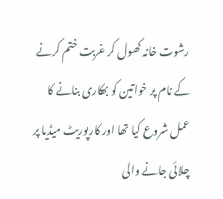رشوت خانہ کھول کر غربت ختم کرنے کے نام پر خواتین کو بھکاری بنانے کا عمل شروع کیا تھا اور کارپوریٹ میڈیا پر چلائی جانے والی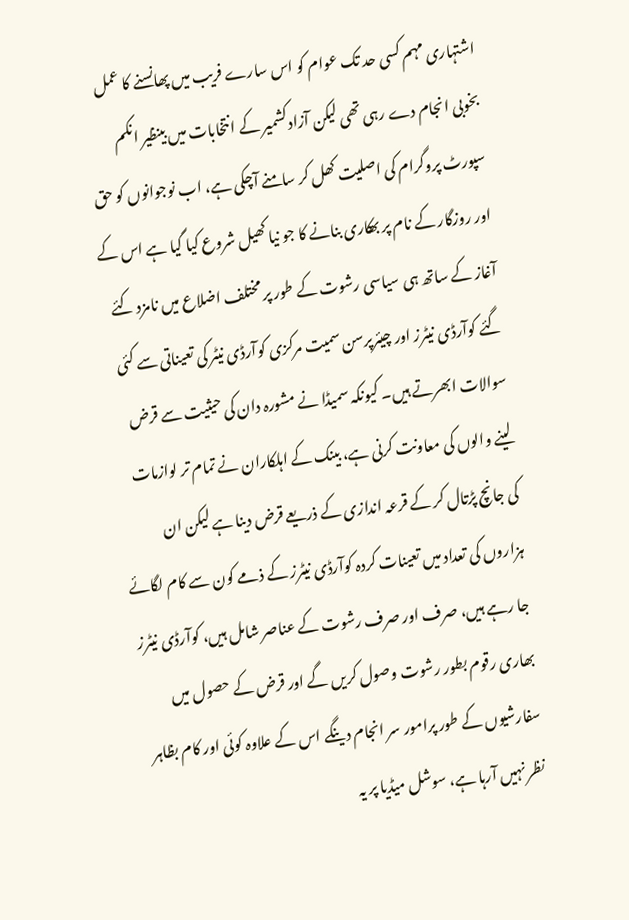اشتہاری مہم کسی حد تک عوام کو اس سارے فریب میں پھانسنے کا عمل بخوبی انجام دے رہی تھی لیکن آزادکشمیر کے انتخابات میں بینظیر انکم سپورٹ پروگرام کی اصلیت کھل کر سامنے آچکی ہے، اب نوجوانوں کو حق اور روزگار کے نام پر بھکاری بنانے کا جو نیا کھیل شروع کیا گیا ہے اس کے آغاز کے ساتھ ہی سیاسی رشوت کے طور پر مختلف اضلاع میں نامزد کئے گئے کوآرڈی نیٹرز اور چیئرپرسن سمیت مرکزی کوآرڈی نیٹر کی تعیناتی سے کئی سوالات ابھرتے ہیں۔ کیونکہ سمیڈا نے مشورہ دان کی حیثیت سے قرض لینے والوں کی معاونت کرنی ہے، بینک کے اہلکاران نے تمام تر لوازمات کی جانچ پڑتال کر کے قرعہ اندازی کے ذریعے قرض دینا ہے لیکن ان ہزاروں کی تعداد میں تعینات کردہ کوآرڈی نیٹرز کے ذمے کون سے کام لگائے جا رہے ہیں، صرف اور صرف رشوت کے عناصر شامل ہیں، کوآرڈی نیٹرز بھاری رقوم بطور رشوت وصول کریں گے اور قرض کے حصول میں سفارشیوں کے طور پرامور سر انجام دینگے اس کے علاوہ کوئی اور کام بظاہر نظر نہیں آرہا ہے، سوشل میڈیا پر یہ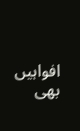افواہیں بھی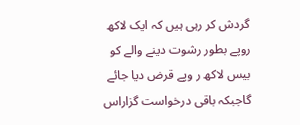گردش کر رہی ہیں کہ ایک لاکھ روپے بطور رشوت دینے والے کو بیس لاکھ ر وپے قرض دیا جائے گاجبکہ باقی درخواست گزاراس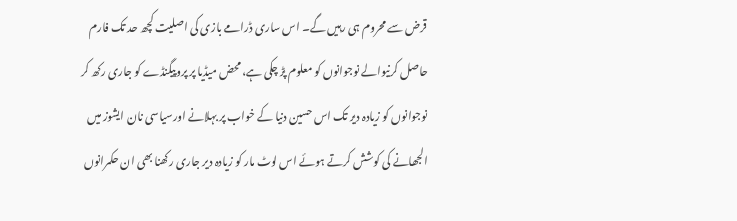قرض سے محروم ہی رہیں گے۔ اس ساری ڈرامے بازی کی اصلیت کچھ حد تک فارم حاصل کرنیوالے نوجوانوں کو معلوم پڑ چکی ہے، محض میڈیا پر پروپیگنڈے کو جاری رکھ کر نوجوانوں کو زیادہ دیر تک اس حسین دنیا کے خواب پر بہلانے اورسیاسی نان ایشوز میں الجھانے کی کوشش کرتے ہوئے اس لوٹ مار کو زیادہ دیر جاری رکھنا بھی ان حکمرانوں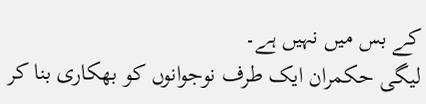کے بس میں نہیں ہے۔
لیگی حکمران ایک طرف نوجوانوں کو بھکاری بنا کر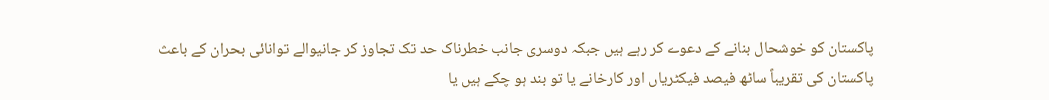پاکستان کو خوشحال بنانے کے دعوے کر رہے ہیں جبکہ دوسری جانب خطرناک حد تک تجاوز کر جانیوالے توانائی بحران کے باعث پاکستان کی تقریباً ساٹھ فیصد فیکٹریاں اور کارخانے یا تو بند ہو چکے ہیں یا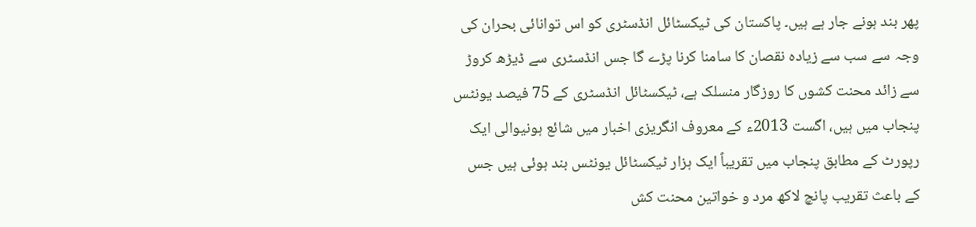پھر بند ہونے جار ہے ہیں۔ پاکستان کی ٹیکسٹائل انڈسٹری کو اس توانائی بحران کی وجہ سے سب سے زیادہ نقصان کا سامنا کرنا پڑے گا جس انڈسٹری سے ڈیڑھ کروڑ سے زائد محنت کشوں کا روزگار منسلک ہے، ٹیکسٹائل انڈسٹری کے 75 فیصد یونٹس پنجاب میں ہیں، اگست 2013ء کے معروف انگریزی اخبار میں شائع ہونیوالی ایک رپورٹ کے مطابق پنجاب میں تقریباً ایک ہزار ٹیکسٹائل یونٹس بند ہوئی ہیں جس کے باعث تقریب پانچ لاکھ مرد و خواتین محنت کش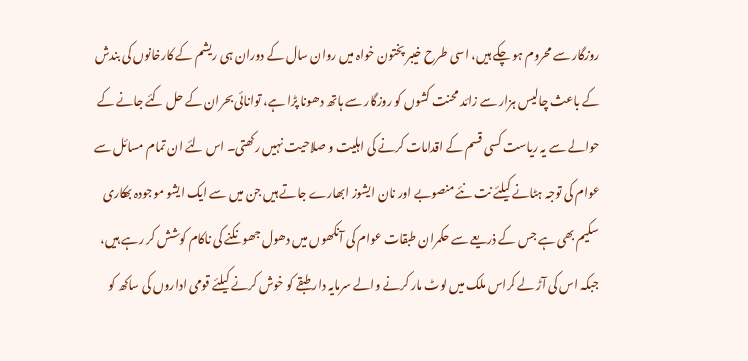روزگار سے محروم ہو چکے ہیں، اسی طرح خیبر پختون خواہ میں روان سال کے دوران ہی ریشم کے کارخانوں کی بندش کے باعث چالیس ہزار سے زائد محنت کشوں کو روزگار سے ہاتھ دھونا پڑا ہے، توانائی بحران کے حل کئے جانے کے حوالے سے یہ ریاست کسی قسم کے اقدامات کرنے کی اہلیت و صلاحیت نہیں رکھتی۔ اس لئے ان تمام مسائل سے عوام کی توجہ ہٹانے کیلئے نت نئے منصوبے اور نان ایشوز ابھارے جاتے ہیں جن میں سے ایک ایشو موجودہ بھکاری سکیم بھی ہے جس کے ذریعے سے حکمران طبقات عوام کی آنکھوں میں دھول جھونکنے کی ناکام کوشش کر رہے ہیں، جبکہ اس کی آڑ لے کراس ملک میں لوٹ مار کرنے والے سرمایہ دار طبقے کو خوش کرنے کیلئے قومی اداروں کی ساکھ کو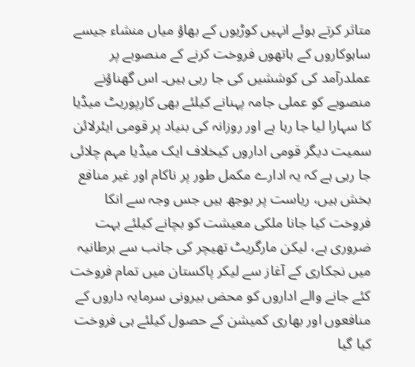متاثر کرتے ہوئے انہیں کوڑیوں کے بھاؤ میاں منشاء جیسے ساہوکاروں کے ہاتھوں فروخت کرنے کے منصوبے پر عملدرآمد کی کوششیں کی جا رہی ہیں۔ اس گھناؤنے منصوبے کو عملی جامہ پہنانے کیلئے بھی کارپوریٹ میڈیا کا سہارا لیا جا رہا ہے اور روزانہ کی بنیاد پر قومی ایئرلائن سمیت دیگر قومی اداروں کیخلاف ایک میڈیا مہم چلائی جا رہی ہے کہ یہ ادارے مکمل طور پر ناکام اور غیر منافع بخش ہیں، ریاست پر بوجھ ہیں جس وجہ سے انکا فروخت کیا جانا ملکی معیشت کو بچانے کیلئے بہت ضروری ہے، لیکن مارگریٹ تھیچر کی جانب سے برطانیہ میں نجکاری کے آغاز سے لیکر پاکستان میں تمام فروخت کئے جانے والے اداروں کو محض بیرونی سرمایہ داروں کے منافعوں اور بھاری کمیشن کے حصول کیلئے ہی فروخت کیا گیا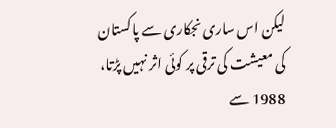لیکن اس ساری نجکاری سے پاکستان کی معیشت کی ترقی پر کوئی اثر نہیں پڑتا، 1988 سے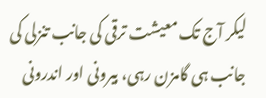لیکر آج تک معیشت ترقی کی جانب تنزلی کی جانب ہی گامزن رہی، بیرونی اور اندرونی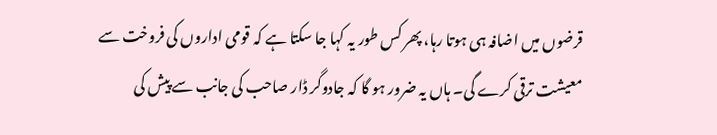قرضوں میں اضافہ ہی ہوتا رہا، پھر کس طور یہ کہا جا سکتا ہے کہ قومی اداروں کی فروخت سے معیشت ترقی کرے گی۔ ہاں یہ ضرور ہو گا کہ جادوگر ڈار صاحب کی جانب سے پیش کی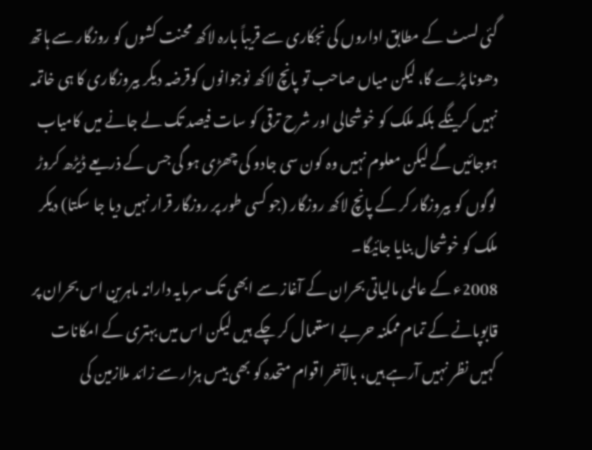گئی لسٹ کے مطابق اداروں کی نجکاری سے قریباً بارہ لاکھ محنت کشوں کو روزگار سے ہاتھ دھونا پڑے گا، لیکن میاں صاحب تو پانچ لاکھ نوجوانوں کوقرضہ دیکر بیروزگاری کا ہی خاتمہ نہیں کرینگے بلکہ ملک کو خوشحالی اور شرح ترقی کو سات فیصد تک لے جانے میں کامیاب ہوجائیں گے لیکن معلوم نہیں وہ کون سی جادو کی چھڑی ہو گی جس کے ذریعے ڈیڑھ کروڑ لوگوں کو بیروزگار کر کے پانچ لاکھ روزگار (جو کسی طور پر روزگار قرار نہیں دیا جا سکتا) دیکر ملک کو خوشحال بنایا جائیگا۔
2008ء کے عالمی مالیاتی بحران کے آغاز سے ابھی تک سرمایہ دارانہ ماہرین اس بحران پر قابوپانے کے تمام ممکنہ حربے استعمال کر چکے ہیں لیکن اس میں بہتری کے امکانات کہیں نظر نہیں آرہے ہیں، بالآخر اقوام متحدہ کو بھی بیس ہزار سے زائد ملازمین کی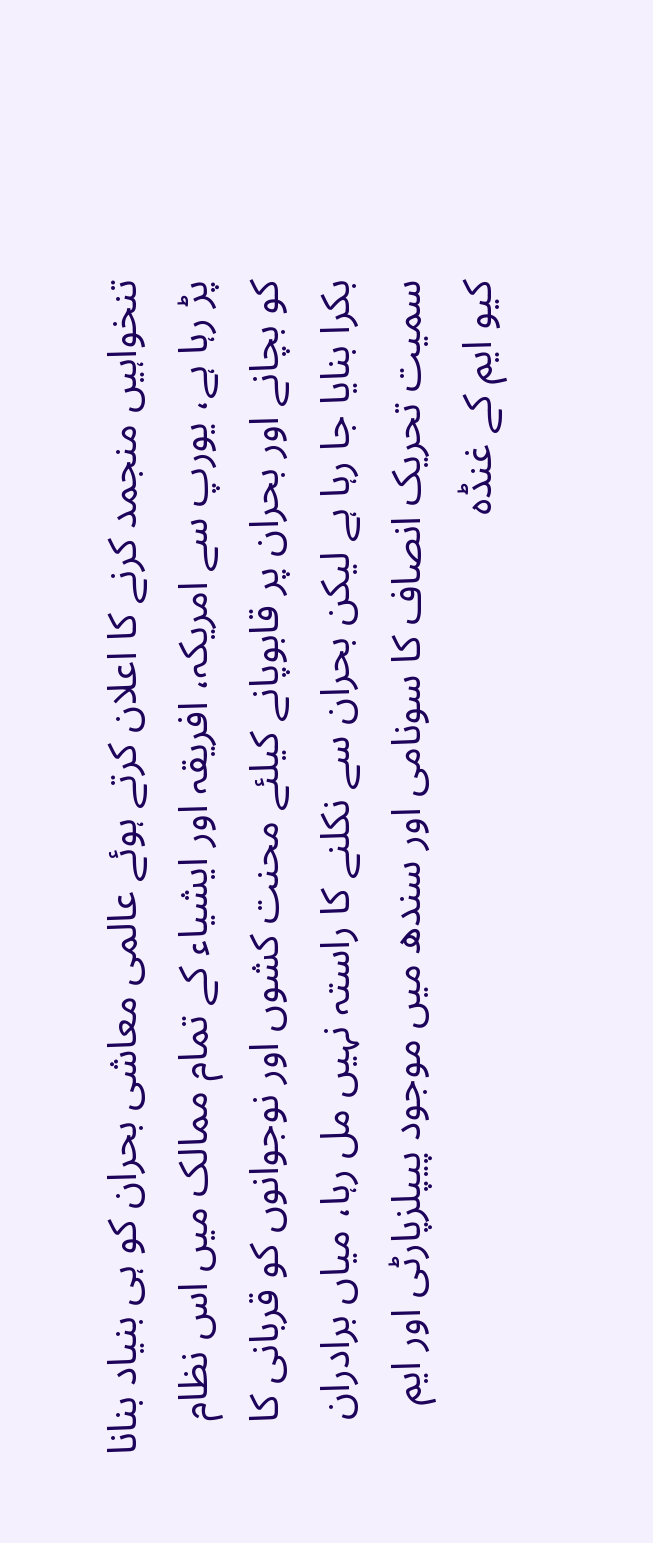تنخواہیں منجمد کرنے کا اعلان کرتے ہوئے عالمی معاشی بحران کو ہی بنیاد بنانا پڑ رہا ہے، یورپ سے امریکہ، افریقہ اور ایشیاء کے تمام ممالک میں اس نظام کو بچانے اور بحران پر قابوپانے کیلئے محنت کشوں اور نوجوانوں کو قربانی کا بکرا بنایا جا رہا ہے لیکن بحران سے نکلنے کا راستہ نہیں مل رہا، میاں برادران سمیت تحریک انصاف کا سونامی اور سندھ میں موجود پیپلزپارٹی اور ایم کیو ایم کے غنڈہ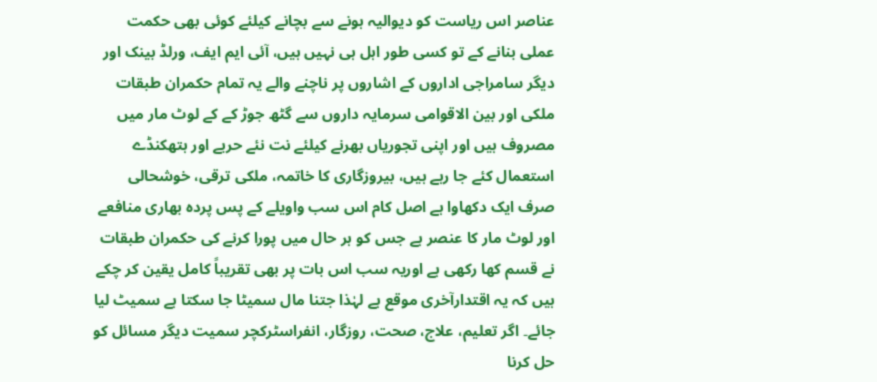عناصر اس ریاست کو دیوالیہ ہونے سے بچانے کیلئے کوئی بھی حکمت عملی بنانے کے تو کسی طور اہل ہی نہیں ہیں، آئی ایم ایف، ورلڈ بینک اور دیگر سامراجی اداروں کے اشاروں پر ناچنے والے یہ تمام حکمران طبقات ملکی اور بین الاقوامی سرمایہ داروں سے گٹھ جوڑ کے کے لوٹ مار میں مصروف ہیں اور اپنی تجوریاں بھرنے کیلئے نت نئے حربے اور ہتھکنڈے استعمال کئے جا رہے ہیں، بیروزگاری کا خاتمہ، ملکی ترقی، خوشحالی صرف ایک دکھاوا ہے اصل کام اس سب واویلے کے پس پردہ بھاری منافعے اور لوٹ مار کا عنصر ہے جس کو ہر حال میں پورا کرنے کی حکمران طبقات نے قسم کھا رکھی ہے اوریہ سب اس بات پر بھی تقریباً کامل یقین کر چکے ہیں کہ یہ اقتدارآخری موقع ہے لہٰذا جتنا مال سمیٹا جا سکتا ہے سمیٹ لیا جائے۔ اگر تعلیم، علاج، صحت، روزگار، انفراسٹرکچر سمیت دیگر مسائل کو حل کرنا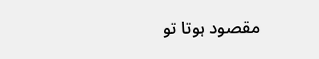مقصود ہوتا تو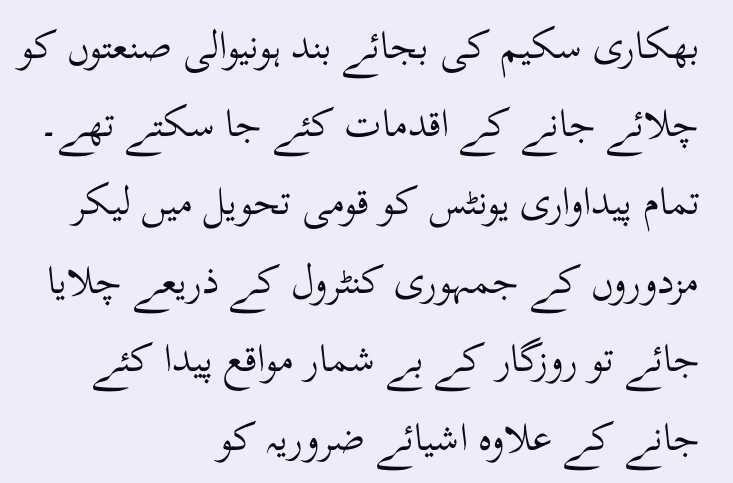بھکاری سکیم کی بجائے بند ہونیوالی صنعتوں کو چلائے جانے کے اقدمات کئے جا سکتے تھے۔ تمام پیداواری یونٹس کو قومی تحویل میں لیکر مزدوروں کے جمہوری کنٹرول کے ذریعے چلایا جائے تو روزگار کے بے شمار مواقع پیدا کئے جانے کے علاوہ اشیائے ضروریہ کو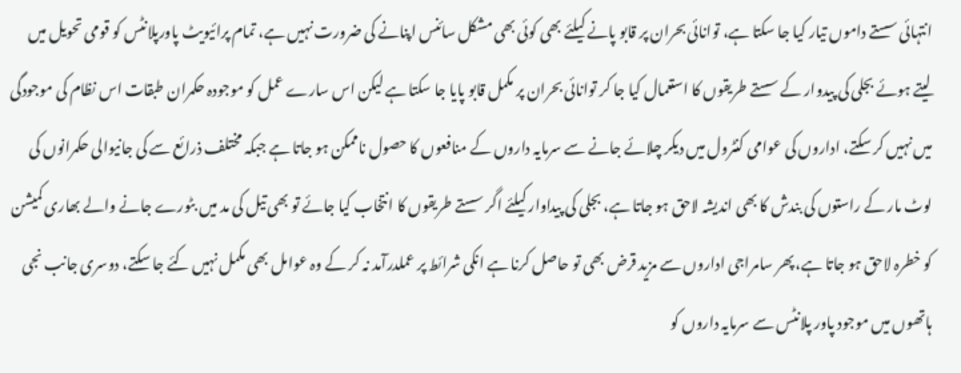انتہائی سستے داموں تیار کیا جا سکتا ہے، توانائی بحران پر قابو پانے کیلئے بھی کوئی بھی مشکل سائنس اپنانے کی ضرورت نہیں ہے، تمام پرائیویٹ پاورپلانٹس کو قومی تحویل میں لیتے ہوئے بجلی کی پیدوار کے سستے طریقوں کا استعمال کیا جا کر توانائی بحران پر مکمل قابو پایا جا سکتا ہے لیکن اس سارے عمل کو موجودہ حکمران طبقات اس نظام کی موجودگی میں نہیں کر سکتے، اداروں کی عوامی کنٹرول میں دیکر چلائے جانے سے سرمایہ داروں کے منافعوں کا حصول ناممکن ہو جاتا ہے جبکہ مختلف ذرائع سے کی جانیوالی حکمرانوں کی لوٹ مار کے راستوں کی بندش کا بھی اندیشہ لاحق ہو جاتا ہے، بجلی کی پیداوار کیلئے اگر سستے طریقوں کا انتخاب کیا جائے تو بھی تیل کی مد میں بٹورے جانے والے بھاری کمیشن کو خطرہ لاحق ہو جاتا ہے، پھر سامراجی اداروں سے مزید قرض بھی تو حاصل کرنا ہے انکی شرائط پر عملدرآمد نہ کر کے وہ عوامل بھی مکمل نہیں کئے جا سکتے، دوسری جانب نجی ہاتھوں میں موجود پاور پلانٹس سے سرمایہ داروں کو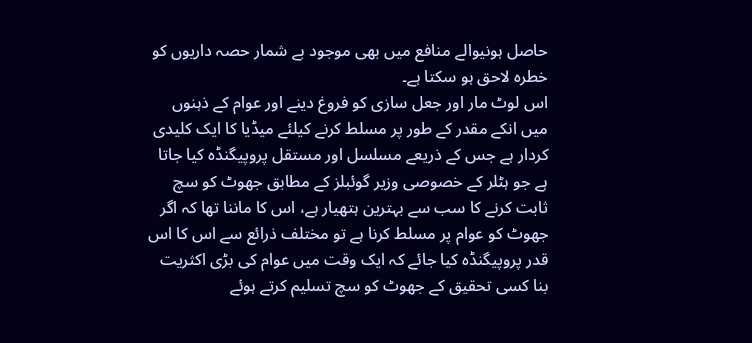حاصل ہونیوالے منافع میں بھی موجود بے شمار حصہ داریوں کو خطرہ لاحق ہو سکتا ہے۔
اس لوٹ مار اور جعل سازی کو فروغ دینے اور عوام کے ذہنوں میں انکے مقدر کے طور پر مسلط کرنے کیلئے میڈیا کا ایک کلیدی کردار ہے جس کے ذریعے مسلسل اور مستقل پروپیگنڈہ کیا جاتا ہے جو ہٹلر کے خصوصی وزیر گوئبلز کے مطابق جھوٹ کو سچ ثابت کرنے کا سب سے بہترین ہتھیار ہے، اس کا ماننا تھا کہ اگر جھوٹ کو عوام پر مسلط کرنا ہے تو مختلف ذرائع سے اس کا اس قدر پروپیگنڈہ کیا جائے کہ ایک وقت میں عوام کی بڑی اکثریت بنا کسی تحقیق کے جھوٹ کو سچ تسلیم کرتے ہوئے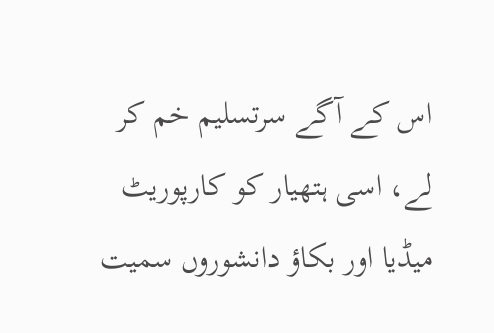اس کے آگے سرتسلیم خم کر لے، اسی ہتھیار کو کارپوریٹ میڈیا اور بکاؤ دانشوروں سمیت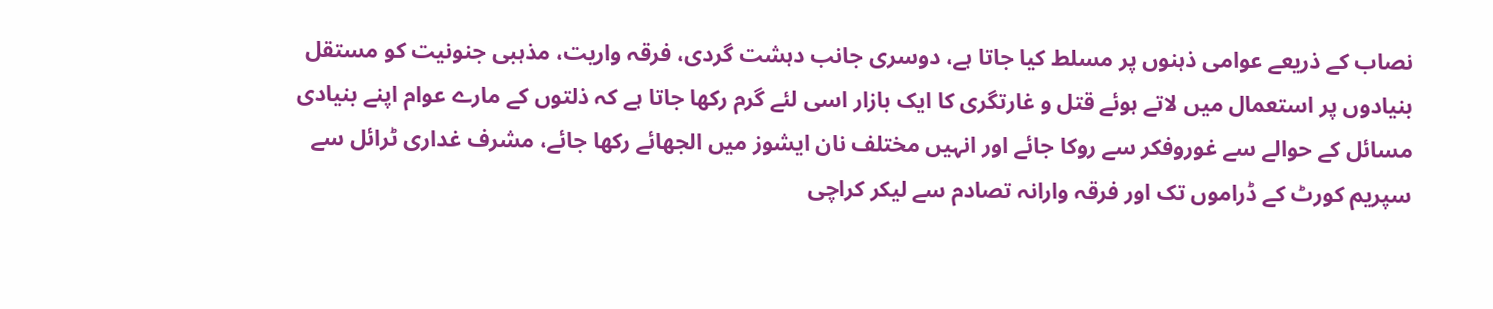نصاب کے ذریعے عوامی ذہنوں پر مسلط کیا جاتا ہے، دوسری جانب دہشت گردی، فرقہ واریت، مذہبی جنونیت کو مستقل بنیادوں پر استعمال میں لاتے ہوئے قتل و غارتگری کا ایک بازار اسی لئے گرم رکھا جاتا ہے کہ ذلتوں کے مارے عوام اپنے بنیادی مسائل کے حوالے سے غوروفکر سے روکا جائے اور انہیں مختلف نان ایشوز میں الجھائے رکھا جائے، مشرف غداری ٹرائل سے سپریم کورٹ کے ڈراموں تک اور فرقہ وارانہ تصادم سے لیکر کراچی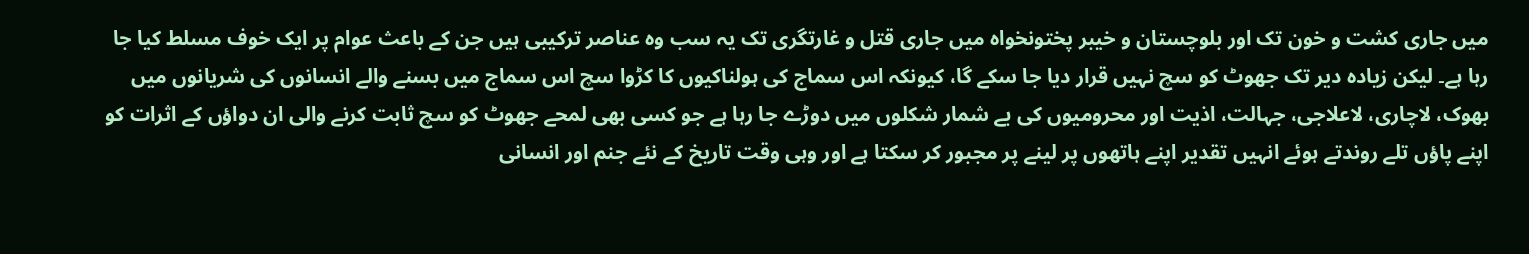میں جاری کشت و خون تک اور بلوچستان و خیبر پختونخواہ میں جاری قتل و غارتگری تک یہ سب وہ عناصر ترکیبی ہیں جن کے باعث عوام پر ایک خوف مسلط کیا جا رہا ہے۔ لیکن زیادہ دیر تک جھوٹ کو سچ نہیں قرار دیا جا سکے گا، کیونکہ اس سماج کی ہولناکیوں کا کڑوا سچ اس سماج میں بسنے والے انسانوں کی شریانوں میں بھوک، لاچاری، لاعلاجی، جہالت، اذیت اور محرومیوں کی بے شمار شکلوں میں دوڑے جا رہا ہے جو کسی بھی لمحے جھوٹ کو سچ ثابت کرنے والی ان دواؤں کے اثرات کو اپنے پاؤں تلے روندتے ہوئے انہیں تقدیر اپنے ہاتھوں پر لینے پر مجبور کر سکتا ہے اور وہی وقت تاریخ کے نئے جنم اور انسانی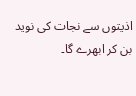اذیتوں سے نجات کی نوید بن کر ابھرے گا۔